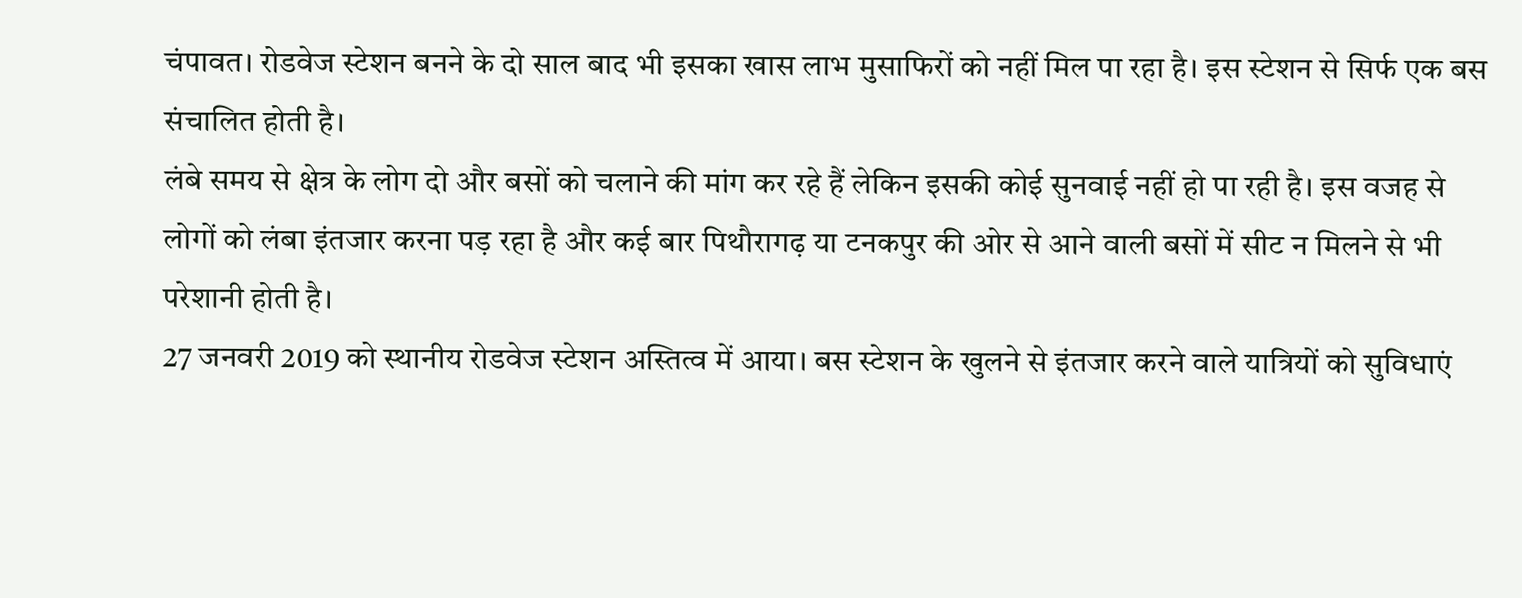चंपावत। रोडवेज स्टेशन बनने के दो साल बाद भी इसका खास लाभ मुसाफिरों को नहीं मिल पा रहा है। इस स्टेशन से सिर्फ एक बस संचालित होती है।
लंबे समय से क्षेत्र के लोग दो और बसों को चलाने की मांग कर रहे हैं लेकिन इसकी कोई सुनवाई नहीं हो पा रही है। इस वजह से लोगों को लंबा इंतजार करना पड़ रहा है और कई बार पिथौरागढ़ या टनकपुर की ओर से आने वाली बसों में सीट न मिलने से भी परेशानी होती है।
27 जनवरी 2019 को स्थानीय रोडवेज स्टेशन अस्तित्व में आया। बस स्टेशन के खुलने से इंतजार करने वाले यात्रियों को सुविधाएं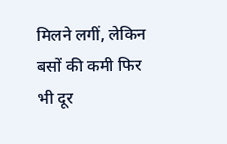मिलने लगीं, लेकिन बसों की कमी फिर भी दूर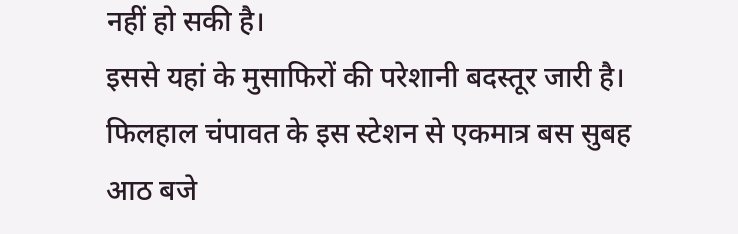नहीं हो सकी है।
इससे यहां के मुसाफिरों की परेशानी बदस्तूर जारी है। फिलहाल चंपावत के इस स्टेशन से एकमात्र बस सुबह आठ बजे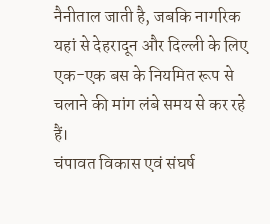नैनीताल जाती है, जबकि नागरिक यहां से देहरादून और दिल्ली के लिए एक-एक बस के नियमित रूप से चलाने की मांग लंबे समय से कर रहे हैं।
चंपावत विकास एवं संघर्ष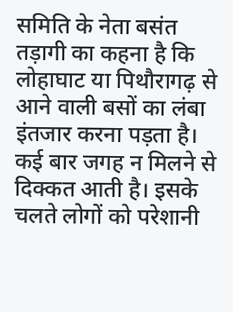समिति के नेता बसंत तड़ागी का कहना है कि लोहाघाट या पिथौरागढ़ से आने वाली बसों का लंबा इंतजार करना पड़ता है।
कई बार जगह न मिलने से दिक्कत आती है। इसके चलते लोगों को परेशानी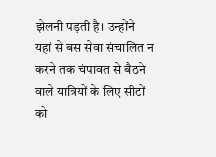झेलनी पड़ती है। उन्होंने यहां से बस सेवा संचालित न करने तक चंपावत से बैठने वाले यात्रियों के लिए सीटों को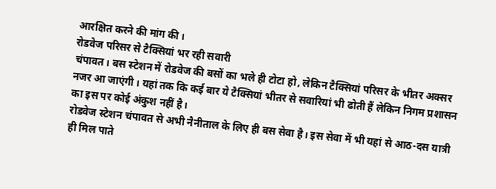आरक्षित करने की मांग की।
रोडवेज परिसर से टैक्सियां भर रही सवारी
चंपावत। बस स्टेशन में रोडवेज की बसों का भले ही टोटा हो, लेकिन टैक्सियां परिसर के भीतर अक्सर नजर आ जाएंगी। यहां तक कि कई बार ये टैक्सियां भीतर से सवारियां भी ढोती हैं लेकिन निगम प्रशासन का इस पर कोई अंकुश नहीं है।
रोडवेज स्टेशन चंपावत से अभी नैनीताल के लिए ही बस सेवा है। इस सेवा में भी यहां से आठ-दस यात्री ही मिल पाते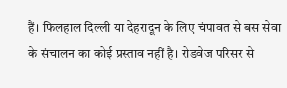हैं। फिलहाल दिल्ली या देहरादून के लिए चंपावत से बस सेवा के संचालन का कोई प्रस्ताव नहीं है। रोडवेज परिसर से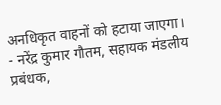अनधिकृत वाहनों को हटाया जाएगा।
- नरेंद्र कुमार गौतम, सहायक मंडलीय प्रबंधक,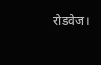रोडवेज।